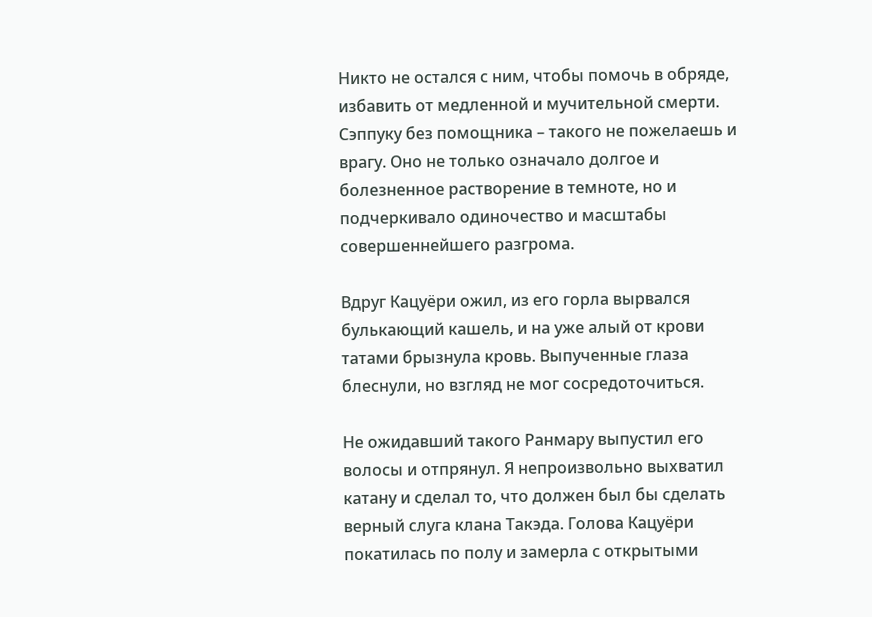Никто не остался с ним, чтобы помочь в обряде, избавить от медленной и мучительной смерти. Сэппуку без помощника – такого не пожелаешь и врагу. Оно не только означало долгое и болезненное растворение в темноте, но и подчеркивало одиночество и масштабы совершеннейшего разгрома.

Вдруг Кацуёри ожил, из его горла вырвался булькающий кашель, и на уже алый от крови татами брызнула кровь. Выпученные глаза блеснули, но взгляд не мог сосредоточиться.

Не ожидавший такого Ранмару выпустил его волосы и отпрянул. Я непроизвольно выхватил катану и сделал то, что должен был бы сделать верный слуга клана Такэда. Голова Кацуёри покатилась по полу и замерла с открытыми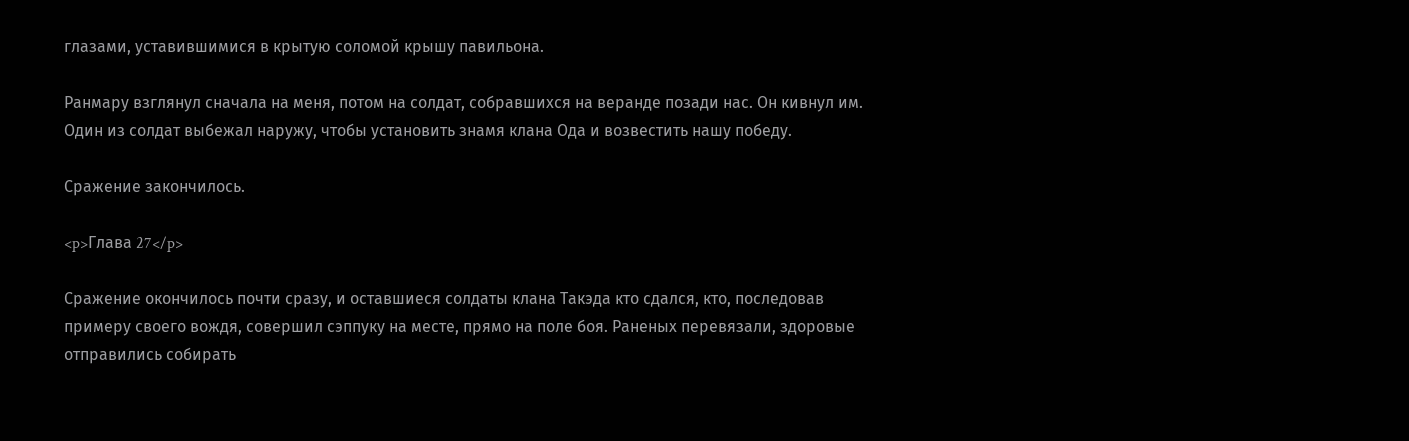глазами, уставившимися в крытую соломой крышу павильона.

Ранмару взглянул сначала на меня, потом на солдат, собравшихся на веранде позади нас. Он кивнул им. Один из солдат выбежал наружу, чтобы установить знамя клана Ода и возвестить нашу победу.

Сражение закончилось.

<p>Глава 27</p>

Сражение окончилось почти сразу, и оставшиеся солдаты клана Такэда кто сдался, кто, последовав примеру своего вождя, совершил сэппуку на месте, прямо на поле боя. Раненых перевязали, здоровые отправились собирать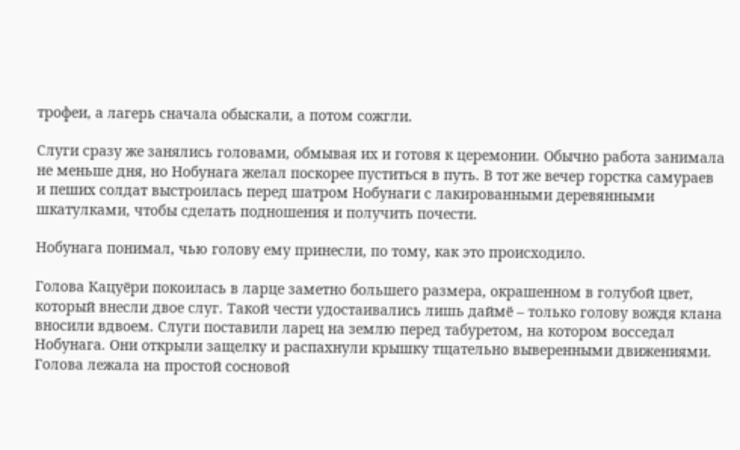трофеи, а лагерь сначала обыскали, а потом сожгли.

Слуги сразу же занялись головами, обмывая их и готовя к церемонии. Обычно работа занимала не меньше дня, но Нобунага желал поскорее пуститься в путь. В тот же вечер горстка самураев и пеших солдат выстроилась перед шатром Нобунаги с лакированными деревянными шкатулками, чтобы сделать подношения и получить почести.

Нобунага понимал, чью голову ему принесли, по тому, как это происходило.

Голова Кацуёри покоилась в ларце заметно большего размера, окрашенном в голубой цвет, который внесли двое слуг. Такой чести удостаивались лишь даймё – только голову вождя клана вносили вдвоем. Слуги поставили ларец на землю перед табуретом, на котором восседал Нобунага. Они открыли защелку и распахнули крышку тщательно выверенными движениями. Голова лежала на простой сосновой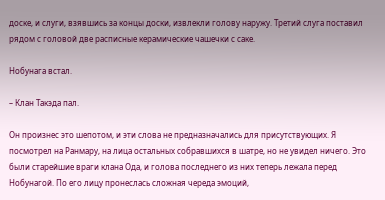доске, и слуги, взявшись за концы доски, извлекли голову наружу. Третий слуга поставил рядом с головой две расписные керамические чашечки с саке.

Нобунага встал.

– Клан Такэда пал.

Он произнес это шепотом, и эти слова не предназначались для присутствующих. Я посмотрел на Ранмару, на лица остальных собравшихся в шатре, но не увидел ничего. Это были старейшие враги клана Ода, и голова последнего из них теперь лежала перед Нобунагой. По его лицу пронеслась сложная череда эмоций,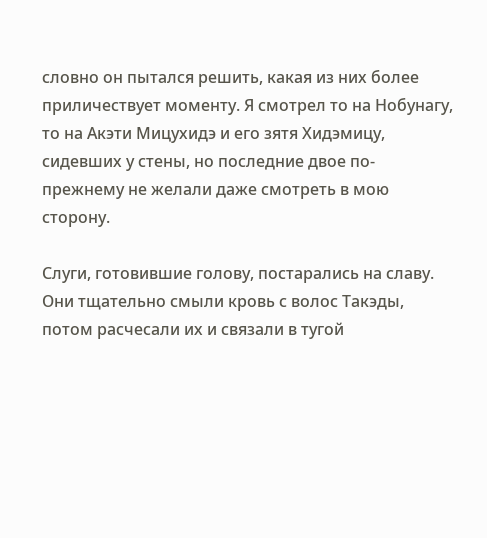словно он пытался решить, какая из них более приличествует моменту. Я смотрел то на Нобунагу, то на Акэти Мицухидэ и его зятя Хидэмицу, сидевших у стены, но последние двое по-прежнему не желали даже смотреть в мою сторону.

Слуги, готовившие голову, постарались на славу. Они тщательно смыли кровь с волос Такэды, потом расчесали их и связали в тугой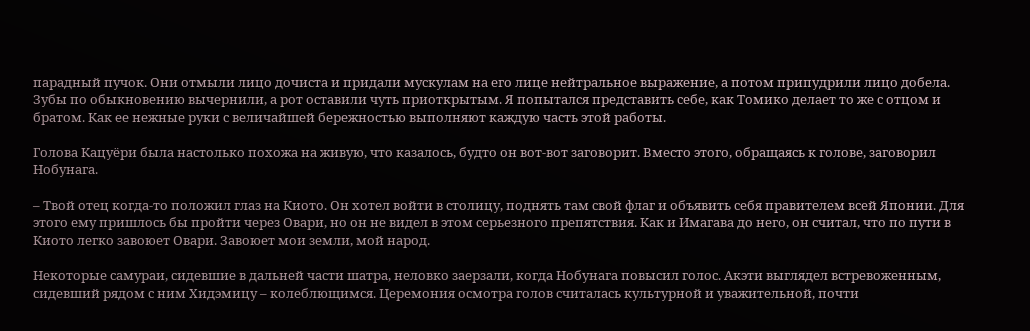парадный пучок. Они отмыли лицо дочиста и придали мускулам на его лице нейтральное выражение, а потом припудрили лицо добела. Зубы по обыкновению вычернили, а рот оставили чуть приоткрытым. Я попытался представить себе, как Томико делает то же с отцом и братом. Как ее нежные руки с величайшей бережностью выполняют каждую часть этой работы.

Голова Кацуёри была настолько похожа на живую, что казалось, будто он вот-вот заговорит. Вместо этого, обращаясь к голове, заговорил Нобунага.

– Твой отец когда-то положил глаз на Киото. Он хотел войти в столицу, поднять там свой флаг и объявить себя правителем всей Японии. Для этого ему пришлось бы пройти через Овари, но он не видел в этом серьезного препятствия. Как и Имагава до него, он считал, что по пути в Киото легко завоюет Овари. Завоюет мои земли, мой народ.

Некоторые самураи, сидевшие в дальней части шатра, неловко заерзали, когда Нобунага повысил голос. Акэти выглядел встревоженным, сидевший рядом с ним Хидэмицу – колеблющимся. Церемония осмотра голов считалась культурной и уважительной, почти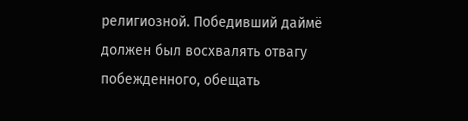религиозной. Победивший даймё должен был восхвалять отвагу побежденного, обещать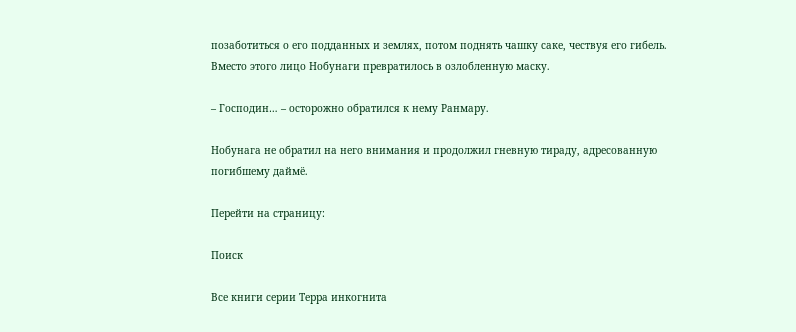позаботиться о его подданных и землях, потом поднять чашку саке, чествуя его гибель. Вместо этого лицо Нобунаги превратилось в озлобленную маску.

– Господин… – осторожно обратился к нему Ранмару.

Нобунага не обратил на него внимания и продолжил гневную тираду, адресованную погибшему даймё.

Перейти на страницу:

Поиск

Все книги серии Терра инкогнита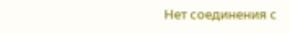Нет соединения с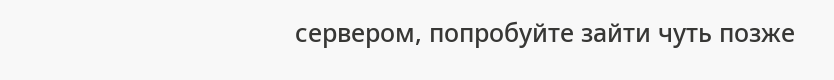сервером, попробуйте зайти чуть позже